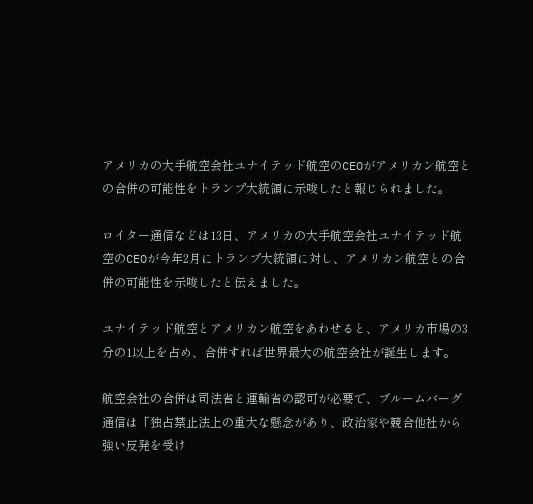アメリカの大手航空会社ユナイテッド航空のCEOがアメリカン航空との合併の可能性をトランプ大統領に示唆したと報じられました。

ロイター通信などは13日、アメリカの大手航空会社ユナイテッド航空のCEOが今年2月にトランプ大統領に対し、アメリカン航空との合併の可能性を示唆したと伝えました。

ユナイテッド航空とアメリカン航空をあわせると、アメリカ市場の3分の1以上を占め、合併すれば世界最大の航空会社が誕生します。

航空会社の合併は司法省と運輸省の認可が必要で、ブルームバーグ通信は「独占禁止法上の重大な懸念があり、政治家や競合他社から強い反発を受け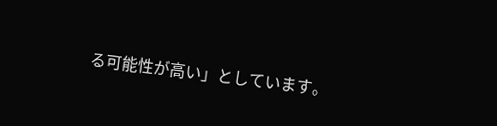る可能性が高い」としています。